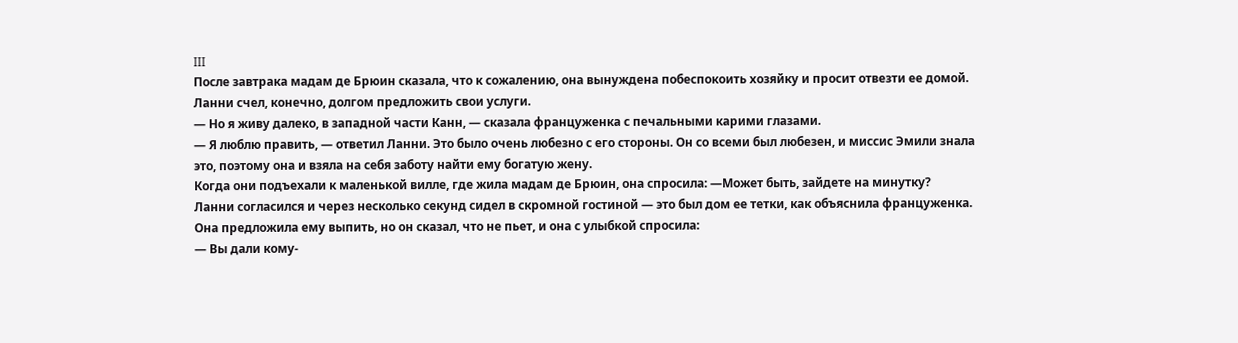III
После завтрака мадам де Брюин сказала, что к сожалению, она вынуждена побеспокоить хозяйку и просит отвезти ее домой. Ланни счел, конечно, долгом предложить свои услуги.
— Но я живу далеко, в западной части Канн, — сказала француженка с печальными карими глазами.
— Я люблю править, — ответил Ланни. Это было очень любезно с его стороны. Он со всеми был любезен, и миссис Эмили знала это, поэтому она и взяла на себя заботу найти ему богатую жену.
Когда они подъехали к маленькой вилле, где жила мадам де Брюин, она спросила: —Может быть, зайдете на минутку?
Ланни согласился и через несколько секунд сидел в скромной гостиной — это был дом ее тетки, как объяснила француженка. Она предложила ему выпить, но он сказал, что не пьет, и она с улыбкой спросила:
— Вы дали кому-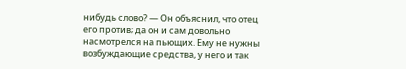нибудь слово? — Он объяснил, что отец его против; да он и сам довольно насмотрелся на пьющих. Ему не нужны возбуждающие средства, у него и так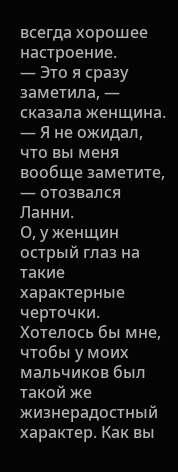всегда хорошее настроение.
— Это я сразу заметила, — сказала женщина.
— Я не ожидал, что вы меня вообще заметите, — отозвался Ланни.
О, у женщин острый глаз на такие характерные черточки. Хотелось бы мне, чтобы у моих мальчиков был такой же жизнерадостный характер. Как вы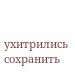ухитрились сохранить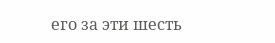его за эти шесть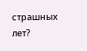страшных лет?